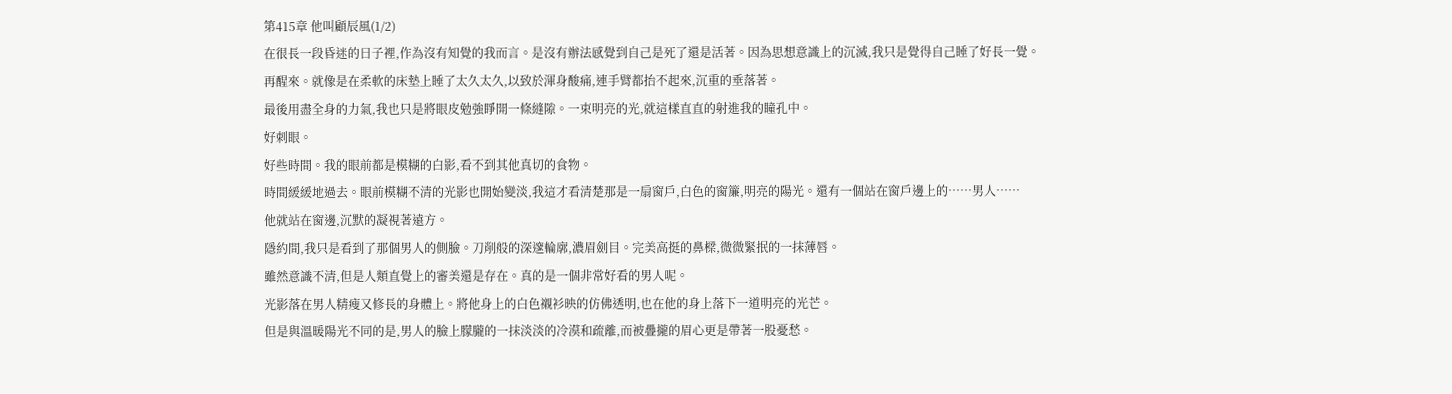第415章 他叫顧辰風(1/2)
在很長一段昏迷的日子裡,作為沒有知覺的我而言。是沒有辦法感覺到自己是死了還是活著。因為思想意識上的沉滅,我只是覺得自己睡了好長一覺。
再醒來。就像是在柔軟的床墊上睡了太久太久,以致於渾身酸痛,連手臂都抬不起來,沉重的垂落著。
最後用盡全身的力氣,我也只是將眼皮勉強睜開一條縫隙。一束明亮的光,就這樣直直的射進我的瞳孔中。
好刺眼。
好些時間。我的眼前都是模糊的白影,看不到其他真切的食物。
時間緩緩地過去。眼前模糊不清的光影也開始變淡,我這才看清楚那是一扇窗戶,白色的窗簾,明亮的陽光。還有一個站在窗戶邊上的……男人……
他就站在窗邊,沉默的凝視著遠方。
隱約間,我只是看到了那個男人的側臉。刀削般的深邃輪廓,濃眉劍目。完美高挺的鼻樑,微微緊抿的一抹薄唇。
雖然意識不清,但是人類直覺上的審美還是存在。真的是一個非常好看的男人呢。
光影落在男人精瘦又修長的身體上。將他身上的白色襯衫映的仿佛透明,也在他的身上落下一道明亮的光芒。
但是與溫暖陽光不同的是,男人的臉上朦朧的一抹淡淡的冷漠和疏離,而被疊攏的眉心更是帶著一股憂愁。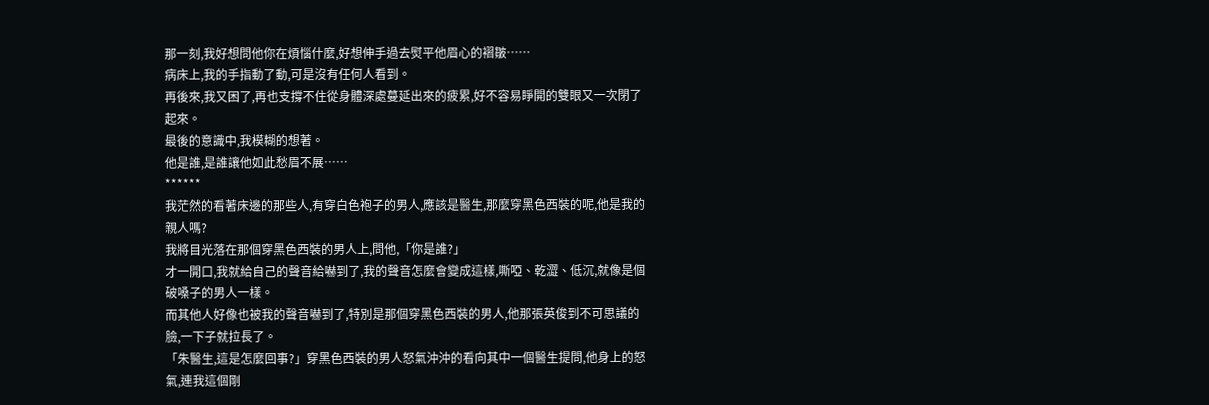那一刻,我好想問他你在煩惱什麼,好想伸手過去熨平他眉心的褶皺……
病床上,我的手指動了動,可是沒有任何人看到。
再後來,我又困了,再也支撐不住從身體深處蔓延出來的疲累,好不容易睜開的雙眼又一次閉了起來。
最後的意識中,我模糊的想著。
他是誰,是誰讓他如此愁眉不展……
******
我茫然的看著床邊的那些人,有穿白色袍子的男人,應該是醫生,那麼穿黑色西裝的呢,他是我的親人嗎?
我將目光落在那個穿黑色西裝的男人上,問他,「你是誰?」
才一開口,我就給自己的聲音給嚇到了,我的聲音怎麼會變成這樣,嘶啞、乾澀、低沉,就像是個破嗓子的男人一樣。
而其他人好像也被我的聲音嚇到了,特別是那個穿黑色西裝的男人,他那張英俊到不可思議的臉,一下子就拉長了。
「朱醫生,這是怎麼回事?」穿黑色西裝的男人怒氣沖沖的看向其中一個醫生提問,他身上的怒氣,連我這個剛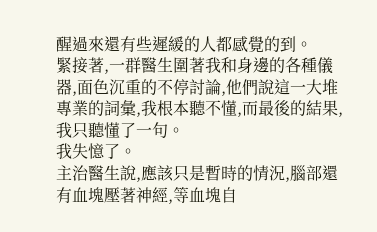醒過來還有些遲緩的人都感覺的到。
緊接著,一群醫生圍著我和身邊的各種儀器,面色沉重的不停討論,他們說這一大堆專業的詞彙,我根本聽不懂,而最後的結果,我只聽懂了一句。
我失憶了。
主治醫生說,應該只是暫時的情況,腦部還有血塊壓著神經,等血塊自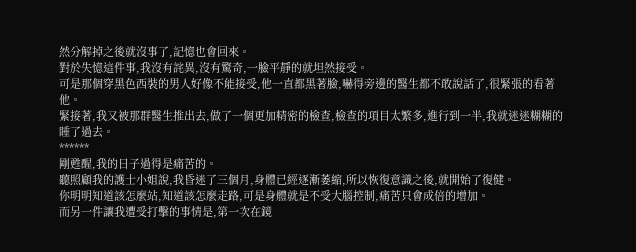然分解掉之後就沒事了,記憶也會回來。
對於失憶這件事,我沒有詫異,沒有驚奇,一臉平靜的就坦然接受。
可是那個穿黑色西裝的男人好像不能接受,他一直都黑著臉,嚇得旁邊的醫生都不敢說話了,很緊張的看著他。
緊接著,我又被那群醫生推出去,做了一個更加精密的檢查,檢查的項目太繁多,進行到一半,我就迷迷糊糊的睡了過去。
******
剛甦醒,我的日子過得是痛苦的。
聽照顧我的護士小姐說,我昏迷了三個月,身體已經逐漸萎縮,所以恢復意識之後,就開始了復健。
你明明知道該怎麼站,知道該怎麼走路,可是身體就是不受大腦控制,痛苦只會成倍的增加。
而另一件讓我遭受打擊的事情是,第一次在鏡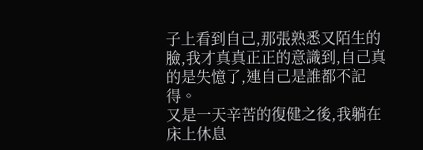子上看到自己,那張熟悉又陌生的臉,我才真真正正的意識到,自己真的是失憶了,連自己是誰都不記得。
又是一天辛苦的復健之後,我躺在床上休息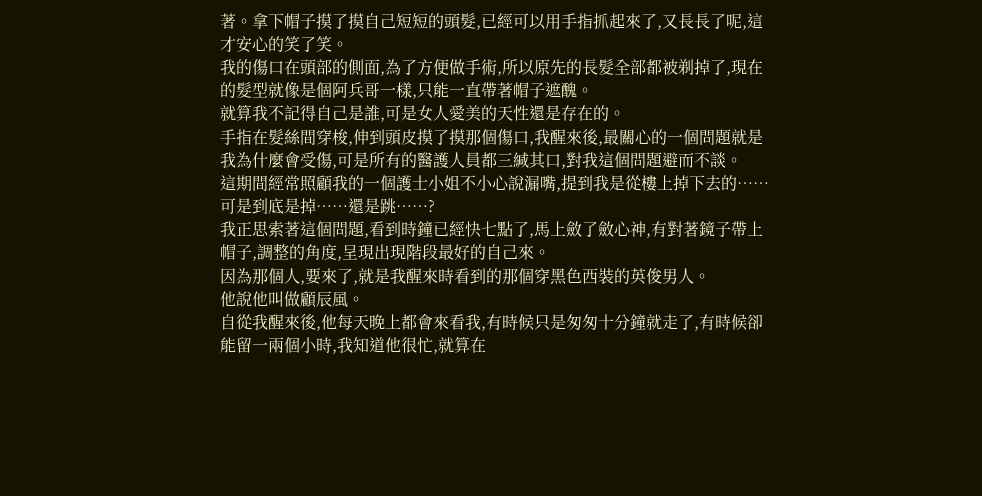著。拿下帽子摸了摸自己短短的頭髮,已經可以用手指抓起來了,又長長了呢,這才安心的笑了笑。
我的傷口在頭部的側面,為了方便做手術,所以原先的長髮全部都被剃掉了,現在的髮型就像是個阿兵哥一樣,只能一直帶著帽子遮醜。
就算我不記得自己是誰,可是女人愛美的天性還是存在的。
手指在髮絲間穿梭,伸到頭皮摸了摸那個傷口,我醒來後,最關心的一個問題就是我為什麼會受傷,可是所有的醫護人員都三緘其口,對我這個問題避而不談。
這期間經常照顧我的一個護士小姐不小心說漏嘴,提到我是從樓上掉下去的……
可是到底是掉……還是跳……?
我正思索著這個問題,看到時鐘已經快七點了,馬上斂了斂心神,有對著鏡子帶上帽子,調整的角度,呈現出現階段最好的自己來。
因為那個人,要來了,就是我醒來時看到的那個穿黑色西裝的英俊男人。
他說他叫做顧辰風。
自從我醒來後,他每天晚上都會來看我,有時候只是匆匆十分鐘就走了,有時候卻能留一兩個小時,我知道他很忙,就算在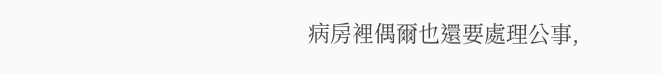病房裡偶爾也還要處理公事,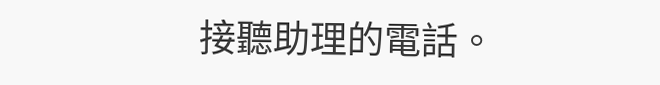接聽助理的電話。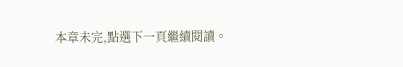本章未完,點選下一頁繼續閱讀。